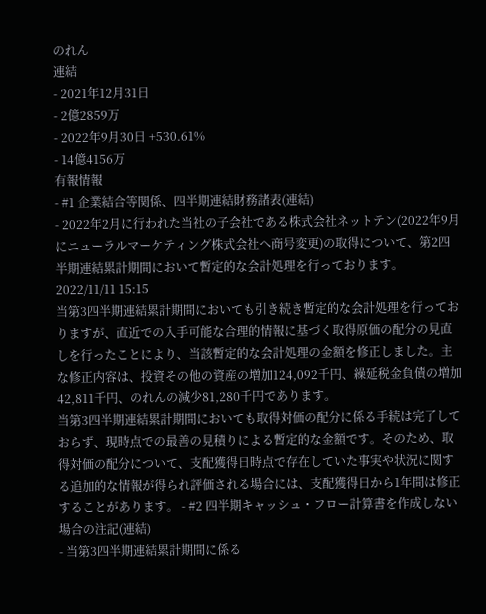のれん
連結
- 2021年12月31日
- 2億2859万
- 2022年9月30日 +530.61%
- 14億4156万
有報情報
- #1 企業結合等関係、四半期連結財務諸表(連結)
- 2022年2月に行われた当社の子会社である株式会社ネットテン(2022年9月にニューラルマーケティング株式会社へ商号変更)の取得について、第2四半期連結累計期間において暫定的な会計処理を行っております。2022/11/11 15:15
当第3四半期連結累計期間においても引き続き暫定的な会計処理を行っておりますが、直近での入手可能な合理的情報に基づく取得原価の配分の見直しを行ったことにより、当該暫定的な会計処理の金額を修正しました。主な修正内容は、投資その他の資産の増加124,092千円、繰延税金負債の増加42,811千円、のれんの減少81,280千円であります。
当第3四半期連結累計期間においても取得対価の配分に係る手続は完了しておらず、現時点での最善の見積りによる暫定的な金額です。そのため、取得対価の配分について、支配獲得日時点で存在していた事実や状況に関する追加的な情報が得られ評価される場合には、支配獲得日から1年間は修正することがあります。 - #2 四半期キャッシュ・フロー計算書を作成しない場合の注記(連結)
- 当第3四半期連結累計期間に係る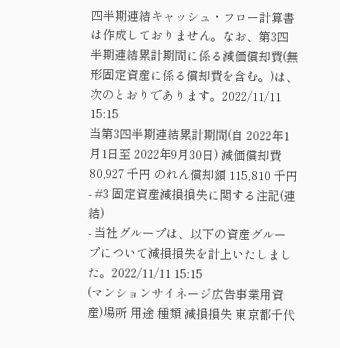四半期連結キャッシュ・フロー計算書は作成しておりません。なお、第3四半期連結累計期間に係る減価償却費(無形固定資産に係る償却費を含む。)は、次のとおりであります。2022/11/11 15:15
当第3四半期連結累計期間(自 2022年1月1日至 2022年9月30日) 減価償却費 80,927 千円 のれん償却額 115,810 千円 - #3 固定資産減損損失に関する注記(連結)
- 当社グループは、以下の資産グループについて減損損失を計上いたしました。2022/11/11 15:15
(マンションサイネージ広告事業用資産)場所 用途 種類 減損損失 東京都千代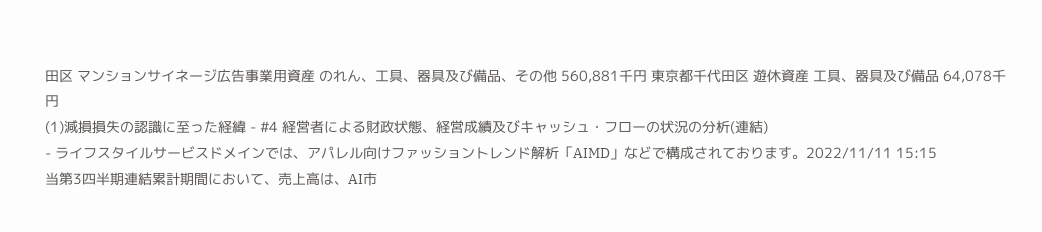田区 マンションサイネージ広告事業用資産 のれん、工具、器具及び備品、その他 560,881千円 東京都千代田区 遊休資産 工具、器具及び備品 64,078千円
(1)減損損失の認識に至った経緯 - #4 経営者による財政状態、経営成績及びキャッシュ・フローの状況の分析(連結)
- ライフスタイルサービスドメインでは、アパレル向けファッショントレンド解析「AIMD」などで構成されております。2022/11/11 15:15
当第3四半期連結累計期間において、売上高は、AI市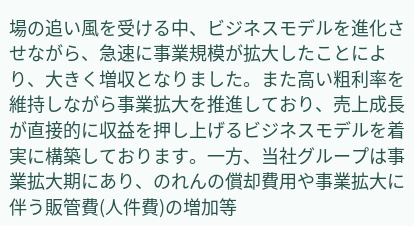場の追い風を受ける中、ビジネスモデルを進化させながら、急速に事業規模が拡大したことにより、大きく増収となりました。また高い粗利率を維持しながら事業拡大を推進しており、売上成長が直接的に収益を押し上げるビジネスモデルを着実に構築しております。一方、当社グループは事業拡大期にあり、のれんの償却費用や事業拡大に伴う販管費(人件費)の増加等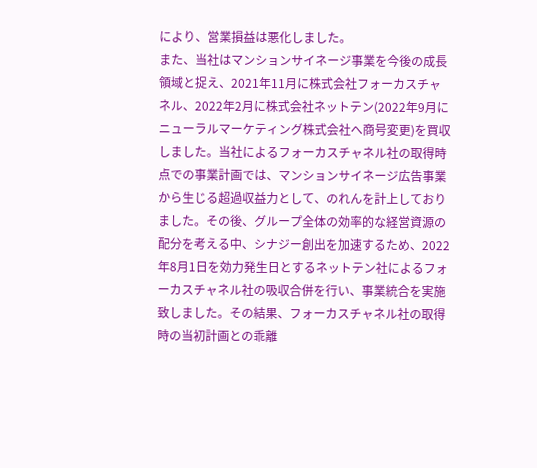により、営業損益は悪化しました。
また、当社はマンションサイネージ事業を今後の成長領域と捉え、2021年11月に株式会社フォーカスチャネル、2022年2月に株式会社ネットテン(2022年9月にニューラルマーケティング株式会社へ商号変更)を買収しました。当社によるフォーカスチャネル社の取得時点での事業計画では、マンションサイネージ広告事業から生じる超過収益力として、のれんを計上しておりました。その後、グループ全体の効率的な経営資源の配分を考える中、シナジー創出を加速するため、2022年8月1日を効力発生日とするネットテン社によるフォーカスチャネル社の吸収合併を行い、事業統合を実施致しました。その結果、フォーカスチャネル社の取得時の当初計画との乖離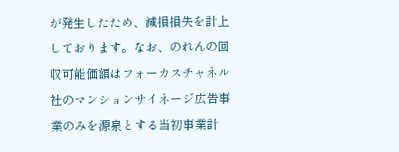が発生したため、減損損失を計上しております。なお、のれんの回収可能価額はフォーカスチャネル社のマンションサイネージ広告事業のみを源泉とする当初事業計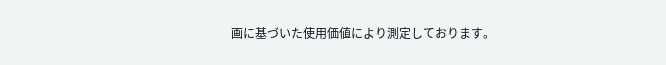画に基づいた使用価値により測定しております。